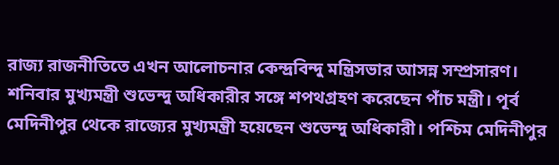রাজ্য রাজনীতিতে এখন আলোচনার কেন্দ্রবিন্দু মন্ত্রিসভার আসন্ন সম্প্রসারণ। শনিবার মুখ্যমন্ত্রী শুভেন্দু অধিকারীর সঙ্গে শপথগ্রহণ করেছেন পাঁচ মন্ত্রী। পূর্ব মেদিনীপুর থেকে রাজ্যের মুখ্যমন্ত্রী হয়েছেন শুভেন্দু অধিকারী। পশ্চিম মেদিনীপুর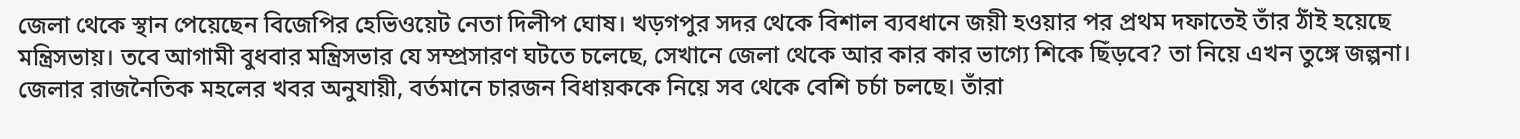জেলা থেকে স্থান পেয়েছেন বিজেপির হেভিওয়েট নেতা দিলীপ ঘোষ। খড়গপুর সদর থেকে বিশাল ব্যবধানে জয়ী হওয়ার পর প্রথম দফাতেই তাঁর ঠাঁই হয়েছে মন্ত্রিসভায়। তবে আগামী বুধবার মন্ত্রিসভার যে সম্প্রসারণ ঘটতে চলেছে, সেখানে জেলা থেকে আর কার কার ভাগ্যে শিকে ছিঁড়বে? তা নিয়ে এখন তুঙ্গে জল্পনা।
জেলার রাজনৈতিক মহলের খবর অনুযায়ী, বর্তমানে চারজন বিধায়ককে নিয়ে সব থেকে বেশি চর্চা চলছে। তাঁরা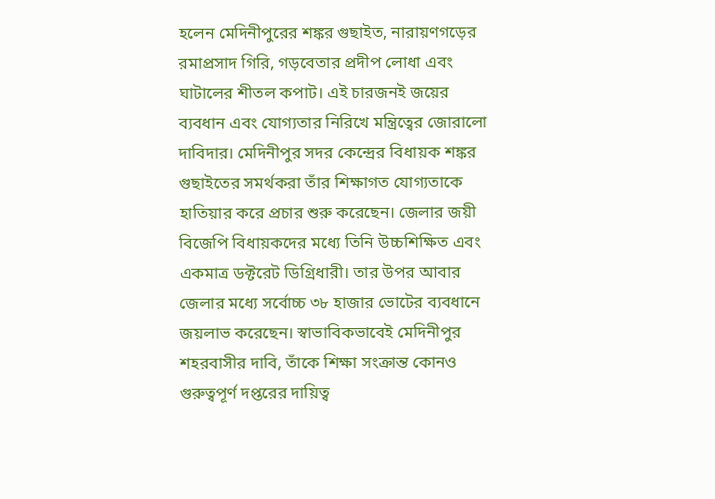হলেন মেদিনীপুরের শঙ্কর গুছাইত, নারায়ণগড়ের রমাপ্রসাদ গিরি, গড়বেতার প্রদীপ লোধা এবং ঘাটালের শীতল কপাট। এই চারজনই জয়ের ব্যবধান এবং যোগ্যতার নিরিখে মন্ত্রিত্বের জোরালো দাবিদার। মেদিনীপুর সদর কেন্দ্রের বিধায়ক শঙ্কর গুছাইতের সমর্থকরা তাঁর শিক্ষাগত যোগ্যতাকে হাতিয়ার করে প্রচার শুরু করেছেন। জেলার জয়ী বিজেপি বিধায়কদের মধ্যে তিনি উচ্চশিক্ষিত এবং একমাত্র ডক্টরেট ডিগ্রিধারী। তার উপর আবার জেলার মধ্যে সর্বোচ্চ ৩৮ হাজার ভোটের ব্যবধানে জয়লাভ করেছেন। স্বাভাবিকভাবেই মেদিনীপুর শহরবাসীর দাবি, তাঁকে শিক্ষা সংক্রান্ত কোনও গুরুত্বপূর্ণ দপ্তরের দায়িত্ব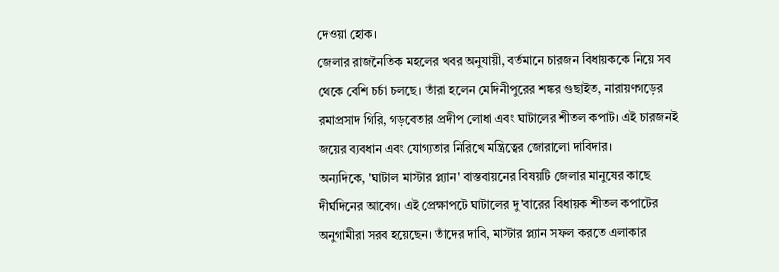দেওয়া হোক।
জেলার রাজনৈতিক মহলের খবর অনুযায়ী, বর্তমানে চারজন বিধায়ককে নিয়ে সব থেকে বেশি চর্চা চলছে। তাঁরা হলেন মেদিনীপুরের শঙ্কর গুছাইত, নারায়ণগড়ের রমাপ্রসাদ গিরি, গড়বেতার প্রদীপ লোধা এবং ঘাটালের শীতল কপাট। এই চারজনই জয়ের ব্যবধান এবং যোগ্যতার নিরিখে মন্ত্রিত্বের জোরালো দাবিদার।
অন্যদিকে, 'ঘাটাল মাস্টার প্ল্যান' বাস্তবায়নের বিষয়টি জেলার মানুষের কাছে দীর্ঘদিনের আবেগ। এই প্রেক্ষাপটে ঘাটালের দু'বারের বিধায়ক শীতল কপাটের অনুগামীরা সরব হয়েছেন। তাঁদের দাবি, মাস্টার প্ল্যান সফল করতে এলাকার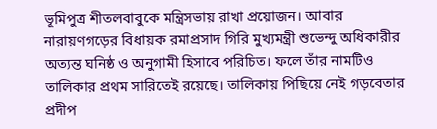ভূমিপুত্র শীতলবাবুকে মন্ত্রিসভায় রাখা প্রয়োজন। আবার নারায়ণগড়ের বিধায়ক রমাপ্রসাদ গিরি মুখ্যমন্ত্রী শুভেন্দু অধিকারীর অত্যন্ত ঘনিষ্ঠ ও অনুগামী হিসাবে পরিচিত। ফলে তাঁর নামটিও তালিকার প্রথম সারিতেই রয়েছে। তালিকায় পিছিয়ে নেই গড়বেতার প্রদীপ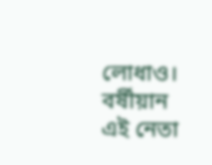লোধাও। বর্ষীয়ান এই নেতা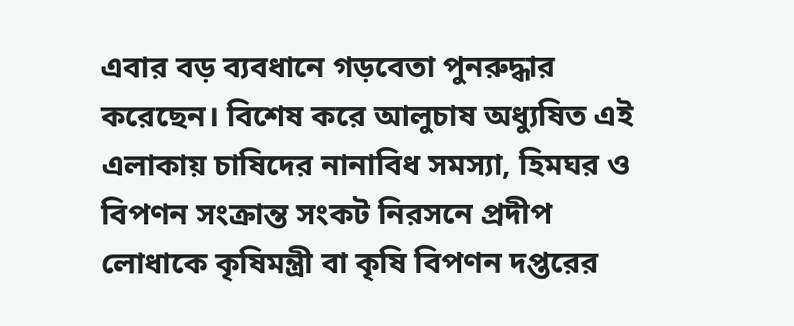এবার বড় ব্যবধানে গড়বেতা পুনরুদ্ধার করেছেন। বিশেষ করে আলুচাষ অধ্যুষিত এই এলাকায় চাষিদের নানাবিধ সমস্যা, হিমঘর ও বিপণন সংক্রান্ত সংকট নিরসনে প্রদীপ লোধাকে কৃষিমন্ত্রী বা কৃষি বিপণন দপ্তরের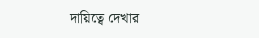দায়িত্বে দেখার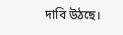দাবি উঠছে।